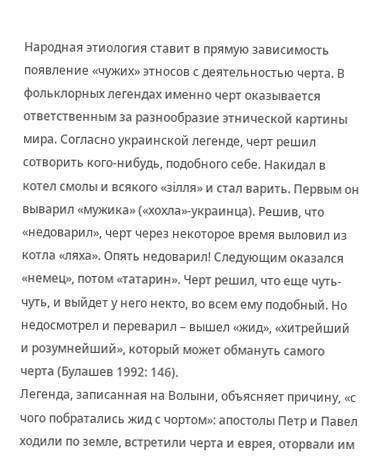Народная этиология ставит в прямую зависимость появление «чужих» этносов с деятельностью черта. В фольклорных легендах именно черт оказывается ответственным за разнообразие этнической картины мира. Согласно украинской легенде, черт решил сотворить кого-нибудь, подобного себе. Накидал в котел смолы и всякого «зiлля» и стал варить. Первым он выварил «мужика» («хохла»-украинца). Решив, что «недоварил», черт через некоторое время выловил из котла «ляха». Опять недоварил! Следующим оказался «немец», потом «татарин». Черт решил, что еще чуть-чуть, и выйдет у него некто, во всем ему подобный. Но недосмотрел и переварил – вышел «жид», «хитрейший и розумнейший», который может обмануть самого черта (Булашев 1992: 146).
Легенда, записанная на Волыни, объясняет причину, «с чого побратались жид с чортом»: апостолы Петр и Павел ходили по земле, встретили черта и еврея, оторвали им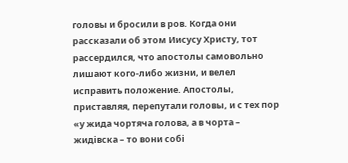головы и бросили в ров. Когда они рассказали об этом Иисусу Христу, тот рассердился, что апостолы самовольно лишают кого-либо жизни, и велел исправить положение. Апостолы, приставляя, перепутали головы, и с тех пор «у жида чортяча голова, а в чорта – жидiвска – то вони собi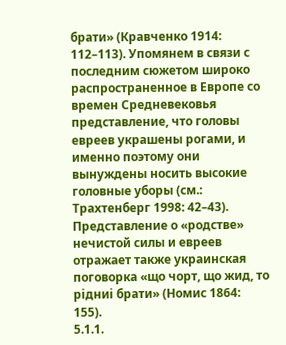брати» (Кравченко 1914: 112–113). Упомянем в связи с последним сюжетом широко распространенное в Европе со времен Средневековья представление, что головы евреев украшены рогами, и именно поэтому они вынуждены носить высокие головные уборы (см.: Трахтенберг 1998: 42–43).
Представление о «родстве» нечистой силы и евреев отражает также украинская поговорка «що чорт, що жид, то рiдниi брати» (Номис 1864: 155).
5.1.1.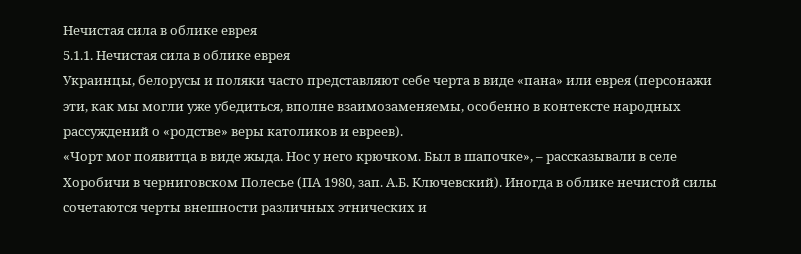Нечистая сила в облике еврея
5.1.1. Нечистая сила в облике еврея
Украинцы, белорусы и поляки часто представляют себе черта в виде «пана» или еврея (персонажи эти, как мы могли уже убедиться, вполне взаимозаменяемы, особенно в контексте народных рассуждений о «родстве» веры католиков и евреев).
«Чорт мог появитца в виде жыда. Нос у него крючком. Был в шапочке», – рассказывали в селе Хоробичи в черниговском Полесье (ПА 1980, зап. А.Б. Ключевский). Иногда в облике нечистой силы сочетаются черты внешности различных этнических и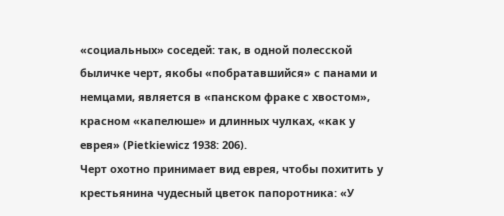«социальных» соседей: так, в одной полесской быличке черт, якобы «побратавшийся» с панами и немцами, является в «панском фраке с хвостом», красном «капелюше» и длинных чулках, «как у еврея» (Pietkiewicz 1938: 206).
Черт охотно принимает вид еврея, чтобы похитить у крестьянина чудесный цветок папоротника: «У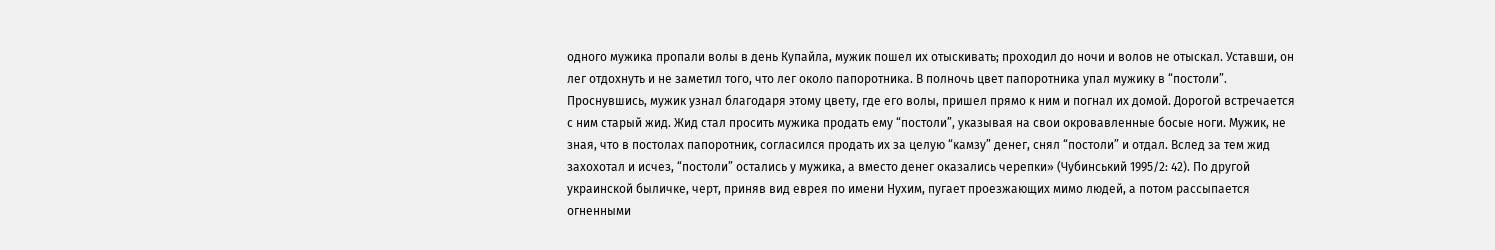одного мужика пропали волы в день Купайла, мужик пошел их отыскивать; проходил до ночи и волов не отыскал. Уставши, он лег отдохнуть и не заметил того, что лег около папоротника. В полночь цвет папоротника упал мужику в “постоли”. Проснувшись, мужик узнал благодаря этому цвету, где его волы, пришел прямо к ним и погнал их домой. Дорогой встречается с ним старый жид. Жид стал просить мужика продать ему “постоли”, указывая на свои окровавленные босые ноги. Мужик, не зная, что в постолах папоротник, согласился продать их за целую “камзу” денег, снял “постоли” и отдал. Вслед за тем жид захохотал и исчез, “постоли” остались у мужика, а вместо денег оказались черепки» (Чубинський 1995/2: 42). По другой украинской быличке, черт, приняв вид еврея по имени Нухим, пугает проезжающих мимо людей, а потом рассыпается огненными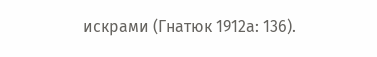искрами (Гнатюк 1912а: 136).